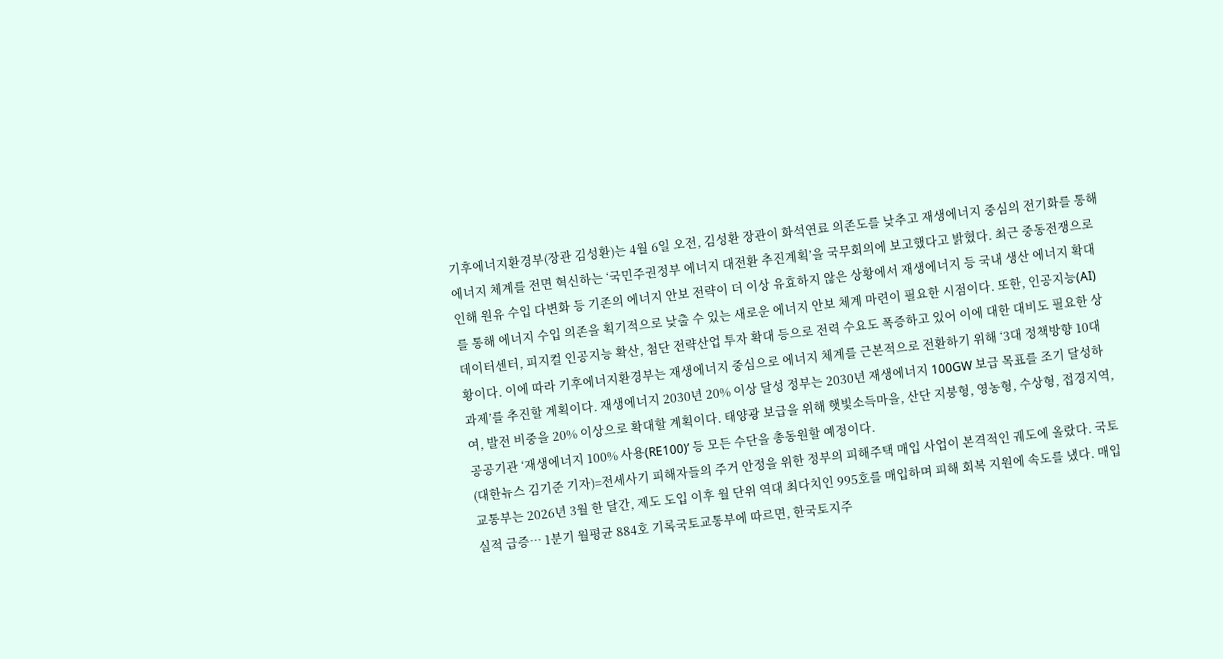기후에너지환경부(장관 김성환)는 4월 6일 오전, 김성환 장관이 화석연료 의존도를 낮추고 재생에너지 중심의 전기화를 통해 에너지 체계를 전면 혁신하는 ‘국민주권정부 에너지 대전환 추진계획’을 국무회의에 보고했다고 밝혔다. 최근 중동전쟁으로 인해 원유 수입 다변화 등 기존의 에너지 안보 전략이 더 이상 유효하지 않은 상황에서 재생에너지 등 국내 생산 에너지 확대를 통해 에너지 수입 의존을 획기적으로 낮출 수 있는 새로운 에너지 안보 체계 마련이 필요한 시점이다. 또한, 인공지능(AI) 데이터센터, 피지컬 인공지능 확산, 첨단 전략산업 투자 확대 등으로 전력 수요도 폭증하고 있어 이에 대한 대비도 필요한 상황이다. 이에 따라 기후에너지환경부는 재생에너지 중심으로 에너지 체계를 근본적으로 전환하기 위해 ‘3대 정책방향 10대 과제’를 추진할 계획이다. 재생에너지 2030년 20% 이상 달성 정부는 2030년 재생에너지 100GW 보급 목표를 조기 달성하여, 발전 비중을 20% 이상으로 확대할 계획이다. 태양광 보급을 위해 햇빛소득마을, 산단 지붕형, 영농형, 수상형, 접경지역, 공공기관 ‘재생에너지 100% 사용(RE100)’ 등 모든 수단을 총동원할 예정이다.
(대한뉴스 김기준 기자)=전세사기 피해자들의 주거 안정을 위한 정부의 피해주택 매입 사업이 본격적인 궤도에 올랐다. 국토교통부는 2026년 3월 한 달간, 제도 도입 이후 월 단위 역대 최다치인 995호를 매입하며 피해 회복 지원에 속도를 냈다. 매입 실적 급증… 1분기 월평균 884호 기록국토교통부에 따르면, 한국토지주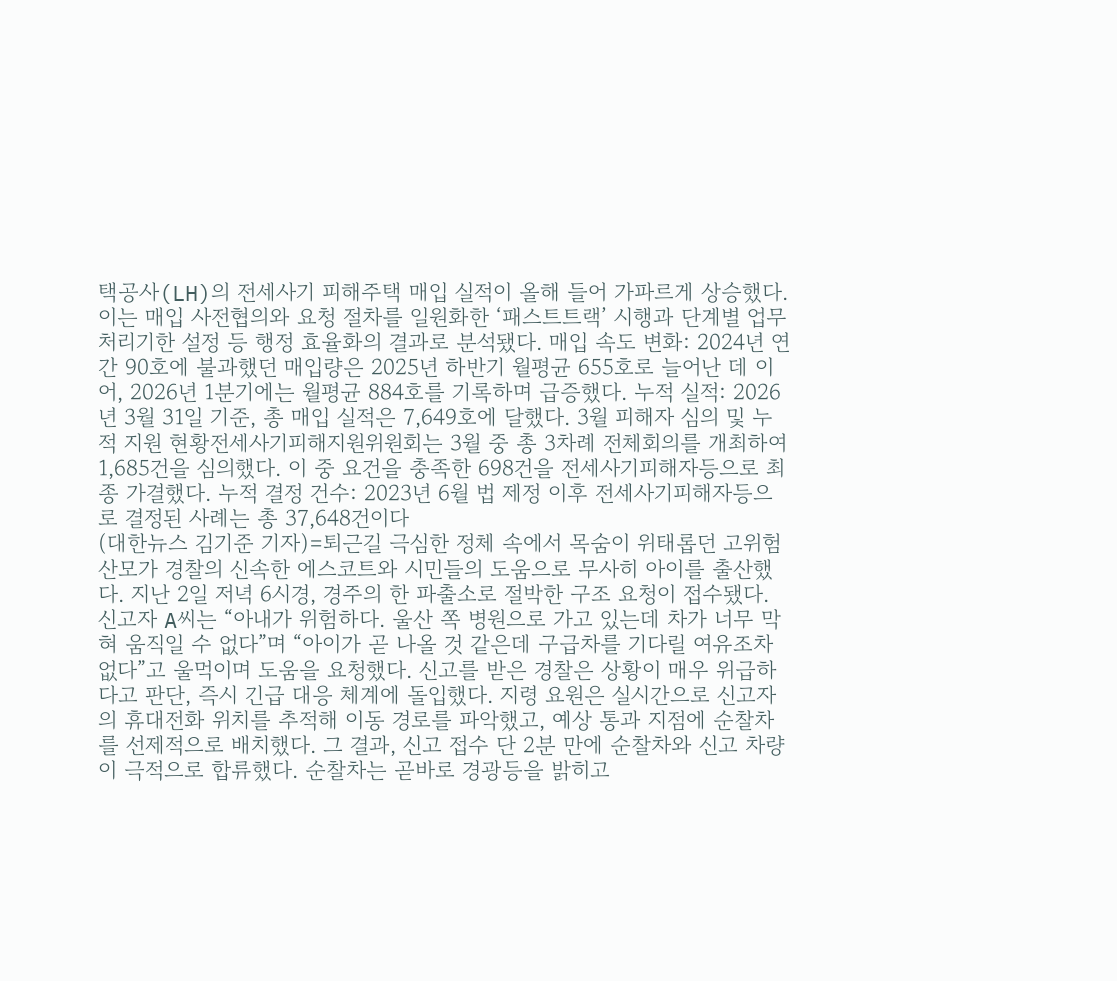택공사(LH)의 전세사기 피해주택 매입 실적이 올해 들어 가파르게 상승했다. 이는 매입 사전협의와 요청 절차를 일원화한 ‘패스트트랙’ 시행과 단계별 업무처리기한 설정 등 행정 효율화의 결과로 분석됐다. 매입 속도 변화: 2024년 연간 90호에 불과했던 매입량은 2025년 하반기 월평균 655호로 늘어난 데 이어, 2026년 1분기에는 월평균 884호를 기록하며 급증했다. 누적 실적: 2026년 3월 31일 기준, 총 매입 실적은 7,649호에 달했다. 3월 피해자 심의 및 누적 지원 현황전세사기피해지원위원회는 3월 중 총 3차례 전체회의를 개최하여 1,685건을 심의했다. 이 중 요건을 충족한 698건을 전세사기피해자등으로 최종 가결했다. 누적 결정 건수: 2023년 6월 법 제정 이후 전세사기피해자등으로 결정된 사례는 총 37,648건이다
(대한뉴스 김기준 기자)=퇴근길 극심한 정체 속에서 목숨이 위태롭던 고위험 산모가 경찰의 신속한 에스코트와 시민들의 도움으로 무사히 아이를 출산했다. 지난 2일 저녁 6시경, 경주의 한 파출소로 절박한 구조 요청이 접수됐다. 신고자 A씨는 “아내가 위험하다. 울산 쪽 병원으로 가고 있는데 차가 너무 막혀 움직일 수 없다”며 “아이가 곧 나올 것 같은데 구급차를 기다릴 여유조차 없다”고 울먹이며 도움을 요청했다. 신고를 받은 경찰은 상황이 매우 위급하다고 판단, 즉시 긴급 대응 체계에 돌입했다. 지령 요원은 실시간으로 신고자의 휴대전화 위치를 추적해 이동 경로를 파악했고, 예상 통과 지점에 순찰차를 선제적으로 배치했다. 그 결과, 신고 접수 단 2분 만에 순찰차와 신고 차량이 극적으로 합류했다. 순찰차는 곧바로 경광등을 밝히고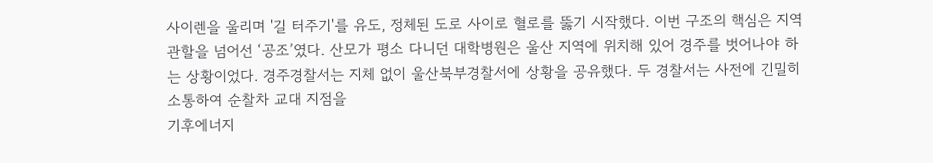사이렌을 울리며 '길 터주기'를 유도, 정체된 도로 사이로 혈로를 뚫기 시작했다. 이번 구조의 핵심은 지역 관할을 넘어선 ‘공조’였다. 산모가 평소 다니던 대학병원은 울산 지역에 위치해 있어 경주를 벗어나야 하는 상황이었다. 경주경찰서는 지체 없이 울산북부경찰서에 상황을 공유했다. 두 경찰서는 사전에 긴밀히 소통하여 순찰차 교대 지점을
기후에너지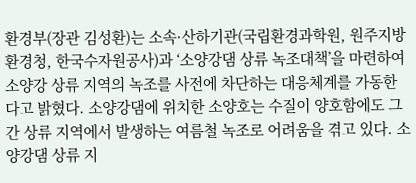환경부(장관 김성환)는 소속·산하기관(국립환경과학원, 원주지방환경청, 한국수자원공사)과 ‘소양강댐 상류 녹조대책’을 마련하여 소양강 상류 지역의 녹조를 사전에 차단하는 대응체계를 가동한다고 밝혔다. 소양강댐에 위치한 소양호는 수질이 양호함에도 그간 상류 지역에서 발생하는 여름철 녹조로 어려움을 겪고 있다. 소양강댐 상류 지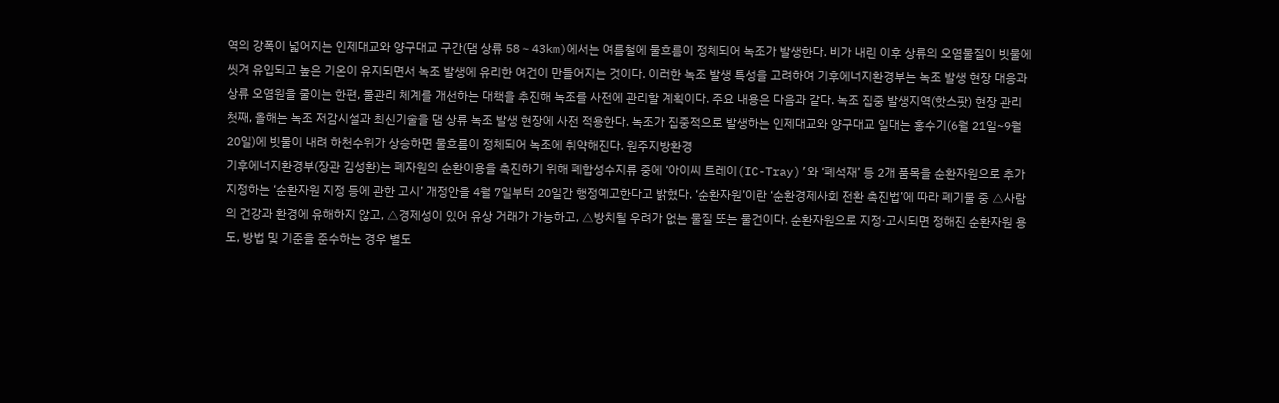역의 강폭이 넓어지는 인제대교와 양구대교 구간(댐 상류 58∼43km)에서는 여름철에 물흐름이 정체되어 녹조가 발생한다. 비가 내린 이후 상류의 오염물질이 빗물에 씻겨 유입되고 높은 기온이 유지되면서 녹조 발생에 유리한 여건이 만들어지는 것이다. 이러한 녹조 발생 특성을 고려하여 기후에너지환경부는 녹조 발생 현장 대응과 상류 오염원을 줄이는 한편, 물관리 체계를 개선하는 대책을 추진해 녹조를 사전에 관리할 계획이다. 주요 내용은 다음과 같다. 녹조 집중 발생지역(핫스팟) 현장 관리 첫째, 올해는 녹조 저감시설과 최신기술을 댐 상류 녹조 발생 현장에 사전 적용한다. 녹조가 집중적으로 발생하는 인제대교와 양구대교 일대는 홍수기(6월 21일~9월 20일)에 빗물이 내려 하천수위가 상승하면 물흐름이 정체되어 녹조에 취약해진다. 원주지방환경
기후에너지환경부(장관 김성환)는 폐자원의 순환이용을 촉진하기 위해 폐합성수지류 중에 ‘아이씨 트레이(IC-Tray)’와 ‘폐석재’ 등 2개 품목을 순환자원으로 추가 지정하는 ‘순환자원 지정 등에 관한 고시’ 개정안을 4월 7일부터 20일간 행정예고한다고 밝혔다. ‘순환자원’이란 ‘순환경제사회 전환 촉진법’에 따라 폐기물 중 △사람의 건강과 환경에 유해하지 않고, △경제성이 있어 유상 거래가 가능하고, △방치될 우려가 없는 물질 또는 물건이다. 순환자원으로 지정·고시되면 정해진 순환자원 용도, 방법 및 기준을 준수하는 경우 별도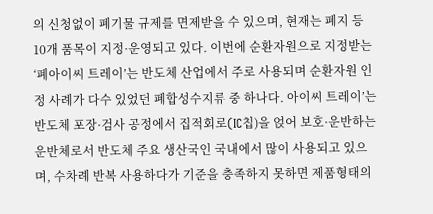의 신청없이 폐기물 규제를 면제받을 수 있으며, 현재는 폐지 등 10개 품목이 지정·운영되고 있다. 이번에 순환자원으로 지정받는 ‘폐아이씨 트레이’는 반도체 산업에서 주로 사용되며 순환자원 인정 사례가 다수 있었던 폐합성수지류 중 하나다. 아이씨 트레이’는 반도체 포장·검사 공정에서 집적회로(IC칩)을 얹어 보호·운반하는 운반체로서 반도체 주요 생산국인 국내에서 많이 사용되고 있으며, 수차례 반복 사용하다가 기준을 충족하지 못하면 제품형태의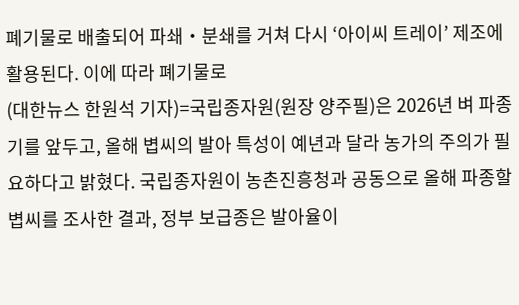폐기물로 배출되어 파쇄‧분쇄를 거쳐 다시 ‘아이씨 트레이’ 제조에 활용된다. 이에 따라 폐기물로
(대한뉴스 한원석 기자)=국립종자원(원장 양주필)은 2026년 벼 파종기를 앞두고, 올해 볍씨의 발아 특성이 예년과 달라 농가의 주의가 필요하다고 밝혔다. 국립종자원이 농촌진흥청과 공동으로 올해 파종할 볍씨를 조사한 결과, 정부 보급종은 발아율이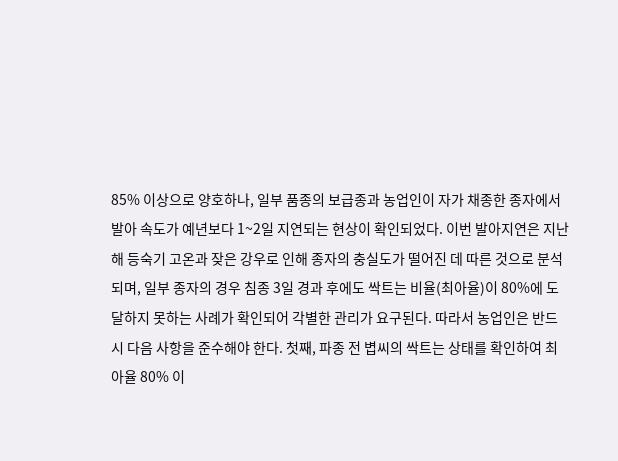85% 이상으로 양호하나, 일부 품종의 보급종과 농업인이 자가 채종한 종자에서 발아 속도가 예년보다 1~2일 지연되는 현상이 확인되었다. 이번 발아지연은 지난해 등숙기 고온과 잦은 강우로 인해 종자의 충실도가 떨어진 데 따른 것으로 분석되며, 일부 종자의 경우 침종 3일 경과 후에도 싹트는 비율(최아율)이 80%에 도달하지 못하는 사례가 확인되어 각별한 관리가 요구된다. 따라서 농업인은 반드시 다음 사항을 준수해야 한다. 첫째, 파종 전 볍씨의 싹트는 상태를 확인하여 최아율 80% 이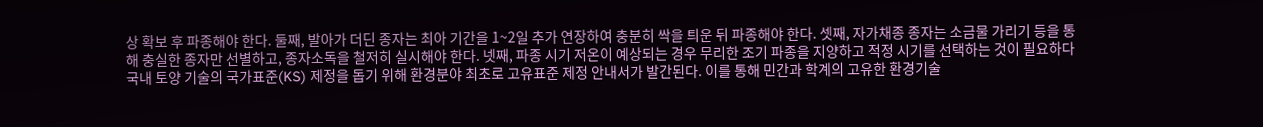상 확보 후 파종해야 한다. 둘째, 발아가 더딘 종자는 최아 기간을 1~2일 추가 연장하여 충분히 싹을 틔운 뒤 파종해야 한다. 셋째, 자가채종 종자는 소금물 가리기 등을 통해 충실한 종자만 선별하고, 종자소독을 철저히 실시해야 한다. 넷째, 파종 시기 저온이 예상되는 경우 무리한 조기 파종을 지양하고 적정 시기를 선택하는 것이 필요하다
국내 토양 기술의 국가표준(KS) 제정을 돕기 위해 환경분야 최초로 고유표준 제정 안내서가 발간된다. 이를 통해 민간과 학계의 고유한 환경기술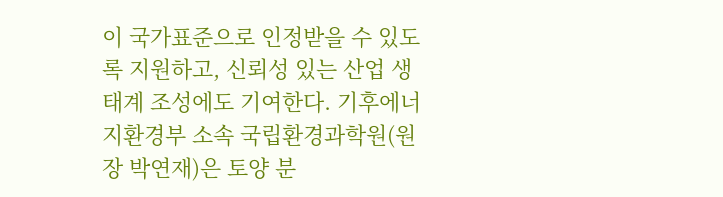이 국가표준으로 인정받을 수 있도록 지원하고, 신뢰성 있는 산업 생태계 조성에도 기여한다. 기후에너지환경부 소속 국립환경과학원(원장 박연재)은 토양 분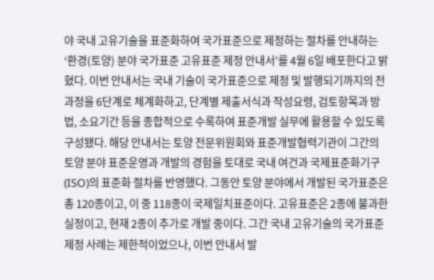야 국내 고유기술을 표준화하여 국가표준으로 제정하는 절차를 안내하는 ‘환경(토양) 분야 국가표준 고유표준 제정 안내서’를 4월 6일 배포한다고 밝혔다. 이번 안내서는 국내 기술이 국가표준으로 제정 및 발행되기까지의 전 과정을 6단계로 체계화하고, 단계별 제출서식과 작성요령, 검토항목과 방법, 소요기간 등을 종합적으로 수록하여 표준개발 실무에 활용할 수 있도록 구성됐다. 해당 안내서는 토양 전문위원회와 표준개발협력기관이 그간의 토양 분야 표준운영과 개발의 경험을 토대로 국내 여건과 국제표준화기구(ISO)의 표준화 절차를 반영했다. 그동안 토양 분야에서 개발된 국가표준은 총 120종이고, 이 중 118종이 국제일치표준이다. 고유표준은 2종에 불과한 실정이고, 현재 2종이 추가로 개발 중이다. 그간 국내 고유기술의 국가표준 제정 사례는 제한적이었으나, 이번 안내서 발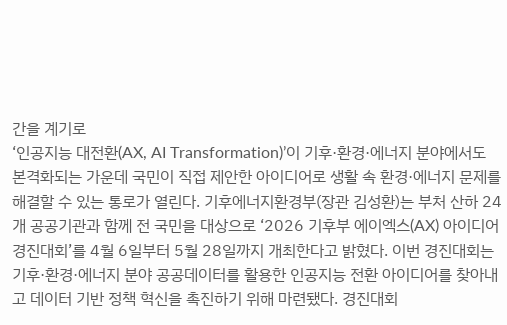간을 계기로
‘인공지능 대전환(AX, AI Transformation)’이 기후·환경·에너지 분야에서도 본격화되는 가운데 국민이 직접 제안한 아이디어로 생활 속 환경·에너지 문제를 해결할 수 있는 통로가 열린다. 기후에너지환경부(장관 김성환)는 부처 산하 24개 공공기관과 함께 전 국민을 대상으로 ‘2026 기후부 에이엑스(AX) 아이디어 경진대회’를 4월 6일부터 5월 28일까지 개최한다고 밝혔다. 이번 경진대회는 기후·환경·에너지 분야 공공데이터를 활용한 인공지능 전환 아이디어를 찾아내고 데이터 기반 정책 혁신을 촉진하기 위해 마련됐다. 경진대회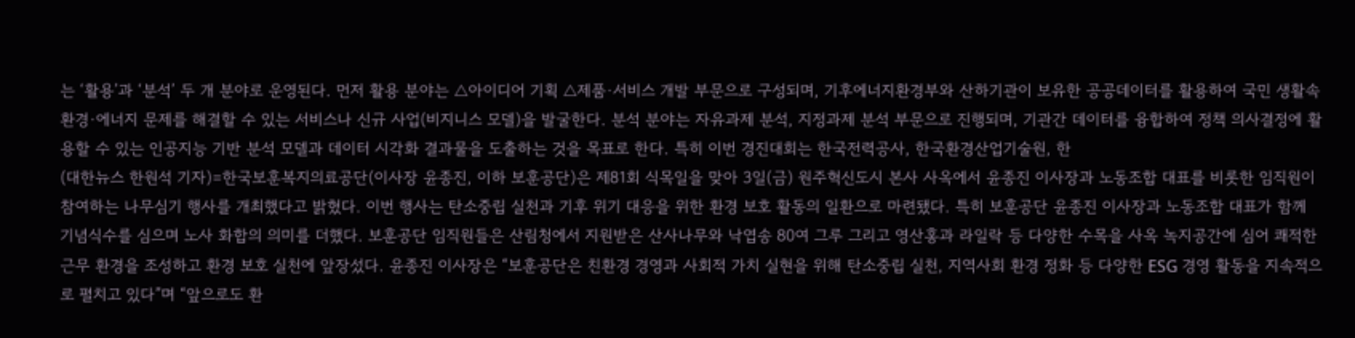는 ‘활용’과 ‘분석’ 두 개 분야로 운영된다. 먼저 활용 분야는 △아이디어 기획 △제품·서비스 개발 부문으로 구성되며, 기후에너지환경부와 산하기관이 보유한 공공데이터를 활용하여 국민 생활속 환경·에너지 문제를 해결할 수 있는 서비스나 신규 사업(비지니스 모델)을 발굴한다. 분석 분야는 자유과제 분석, 지정과제 분석 부문으로 진행되며, 기관간 데이터를 융합하여 정책 의사결정에 활용할 수 있는 인공지능 기반 분석 모델과 데이터 시각화 결과물을 도출하는 것을 목표로 한다. 특히 이번 경진대회는 한국전력공사, 한국환경산업기술원, 한
(대한뉴스 한원석 기자)=한국보훈복지의료공단(이사장 윤종진, 이하 보훈공단)은 제81회 식목일을 맞아 3일(금) 원주혁신도시 본사 사옥에서 윤종진 이사장과 노동조합 대표를 비롯한 임직원이 참여하는 나무심기 행사를 개최했다고 밝혔다. 이번 행사는 탄소중립 실천과 기후 위기 대응을 위한 환경 보호 활동의 일환으로 마련됐다. 특히 보훈공단 윤종진 이사장과 노동조합 대표가 함께 기념식수를 심으며 노사 화합의 의미를 더했다. 보훈공단 임직원들은 산림청에서 지원받은 산사나무와 낙엽송 80여 그루 그리고 영산홍과 라일락 등 다양한 수목을 사옥 녹지공간에 심어 쾌적한 근무 환경을 조성하고 환경 보호 실천에 앞장섰다. 윤종진 이사장은 “보훈공단은 친환경 경영과 사회적 가치 실현을 위해 탄소중립 실천, 지역사회 환경 정화 등 다양한 ESG 경영 활동을 지속적으로 펼치고 있다”며 “앞으로도 환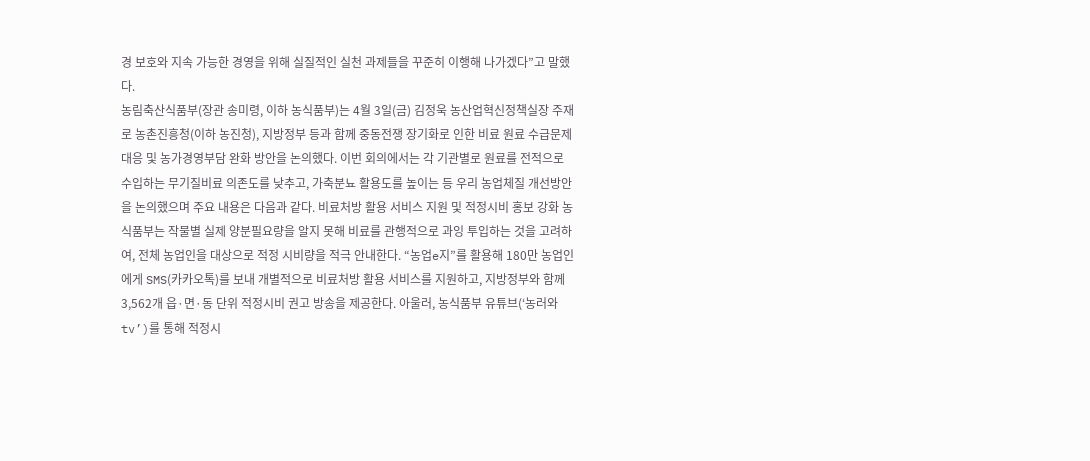경 보호와 지속 가능한 경영을 위해 실질적인 실천 과제들을 꾸준히 이행해 나가겠다”고 말했다.
농림축산식품부(장관 송미령, 이하 농식품부)는 4월 3일(금) 김정욱 농산업혁신정책실장 주재로 농촌진흥청(이하 농진청), 지방정부 등과 함께 중동전쟁 장기화로 인한 비료 원료 수급문제 대응 및 농가경영부담 완화 방안을 논의했다. 이번 회의에서는 각 기관별로 원료를 전적으로 수입하는 무기질비료 의존도를 낮추고, 가축분뇨 활용도를 높이는 등 우리 농업체질 개선방안을 논의했으며 주요 내용은 다음과 같다. 비료처방 활용 서비스 지원 및 적정시비 홍보 강화 농식품부는 작물별 실제 양분필요량을 알지 못해 비료를 관행적으로 과잉 투입하는 것을 고려하여, 전체 농업인을 대상으로 적정 시비량을 적극 안내한다. “농업e지”를 활용해 180만 농업인에게 SMS(카카오톡)를 보내 개별적으로 비료처방 활용 서비스를 지원하고, 지방정부와 함께 3,562개 읍·면·동 단위 적정시비 권고 방송을 제공한다. 아울러, 농식품부 유튜브(‘농러와tv’)를 통해 적정시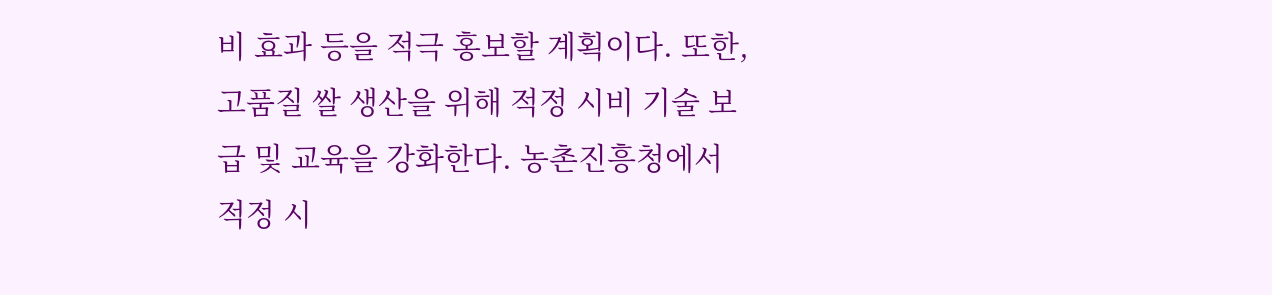비 효과 등을 적극 홍보할 계획이다. 또한, 고품질 쌀 생산을 위해 적정 시비 기술 보급 및 교육을 강화한다. 농촌진흥청에서 적정 시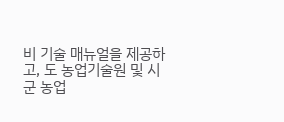비 기술 매뉴얼을 제공하고, 도 농업기술원 및 시군 농업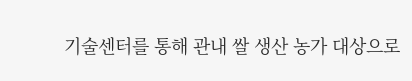기술센터를 통해 관내 쌀 생산 농가 대상으로